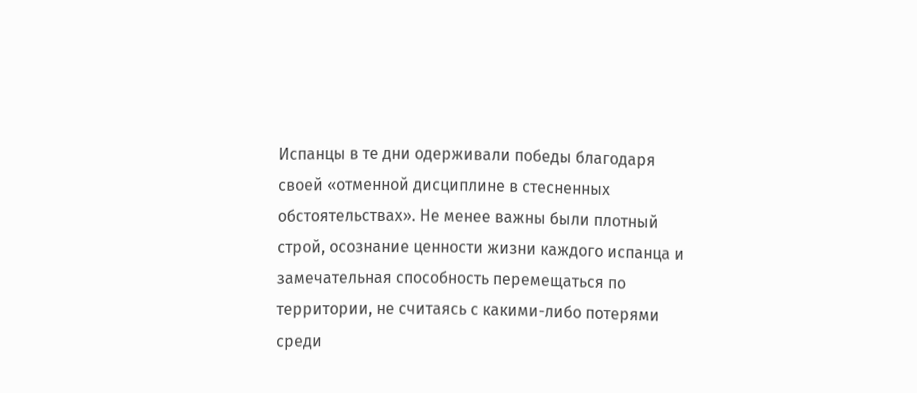Испанцы в те дни одерживали победы благодаря своей «отменной дисциплине в стесненных обстоятельствах». Не менее важны были плотный строй, осознание ценности жизни каждого испанца и замечательная способность перемещаться по территории, не считаясь с какими-либо потерями среди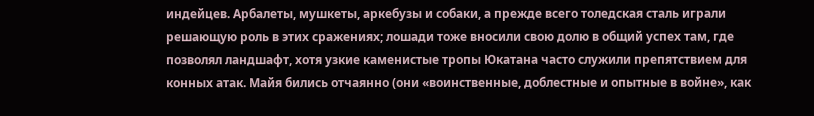индейцев. Арбалеты, мушкеты, аркебузы и собаки, а прежде всего толедская сталь играли решающую роль в этих сражениях; лошади тоже вносили свою долю в общий успех там, где позволял ландшафт, хотя узкие каменистые тропы Юкатана часто служили препятствием для конных атак. Майя бились отчаянно (они «воинственные, доблестные и опытные в войне», как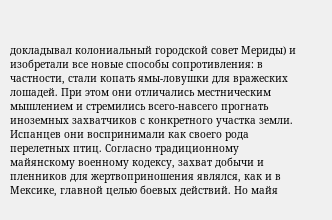докладывал колониальный городской совет Мериды) и изобретали все новые способы сопротивления: в частности, стали копать ямы-ловушки для вражеских лошадей. При этом они отличались местническим мышлением и стремились всего-навсего прогнать иноземных захватчиков с конкретного участка земли. Испанцев они воспринимали как своего рода перелетных птиц. Согласно традиционному майянскому военному кодексу, захват добычи и пленников для жертвоприношения являлся, как и в Мексике, главной целью боевых действий. Но майя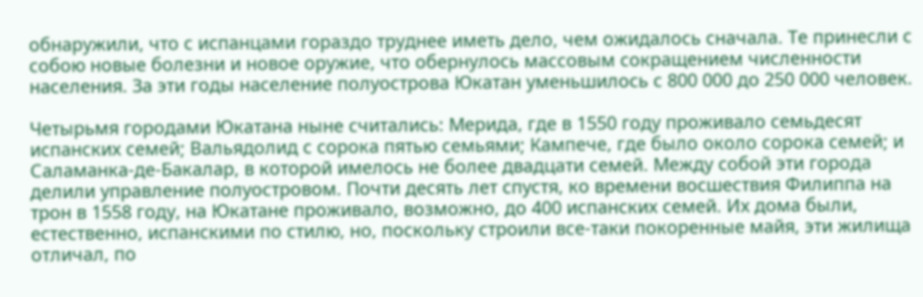обнаружили, что с испанцами гораздо труднее иметь дело, чем ожидалось сначала. Те принесли с собою новые болезни и новое оружие, что обернулось массовым сокращением численности населения. За эти годы население полуострова Юкатан уменьшилось с 800 000 до 250 000 человек.

Четырьмя городами Юкатана ныне считались: Мерида, где в 1550 году проживало семьдесят испанских семей; Вальядолид с сорока пятью семьями; Кампече, где было около сорока семей; и Саламанка-де-Бакалар, в которой имелось не более двадцати семей. Между собой эти города делили управление полуостровом. Почти десять лет спустя, ко времени восшествия Филиппа на трон в 1558 году, на Юкатане проживало, возможно, до 400 испанских семей. Их дома были, естественно, испанскими по стилю, но, поскольку строили все-таки покоренные майя, эти жилища отличал, по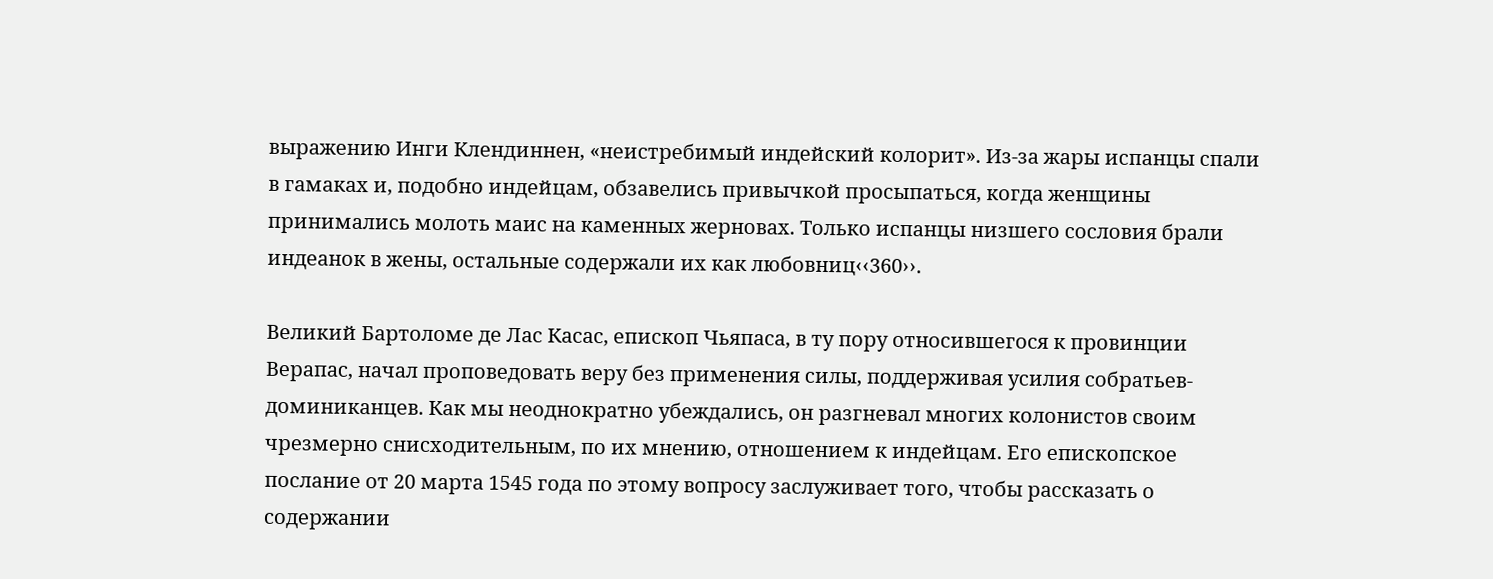выражению Инги Клендиннен, «неистребимый индейский колорит». Из-за жары испанцы спали в гамаках и, подобно индейцам, обзавелись привычкой просыпаться, когда женщины принимались молоть маис на каменных жерновах. Только испанцы низшего сословия брали индеанок в жены, остальные содержали их как любовниц‹‹360››.

Великий Бартоломе де Лас Касас, епископ Чьяпаса, в ту пору относившегося к провинции Верапас, начал проповедовать веру без применения силы, поддерживая усилия собратьев-доминиканцев. Как мы неоднократно убеждались, он разгневал многих колонистов своим чрезмерно снисходительным, по их мнению, отношением к индейцам. Его епископское послание от 20 марта 1545 года по этому вопросу заслуживает того, чтобы рассказать о содержании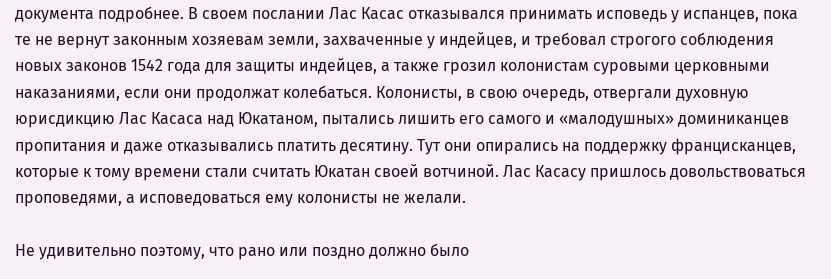документа подробнее. В своем послании Лас Касас отказывался принимать исповедь у испанцев, пока те не вернут законным хозяевам земли, захваченные у индейцев, и требовал строгого соблюдения новых законов 1542 года для защиты индейцев, а также грозил колонистам суровыми церковными наказаниями, если они продолжат колебаться. Колонисты, в свою очередь, отвергали духовную юрисдикцию Лас Касаса над Юкатаном, пытались лишить его самого и «малодушных» доминиканцев пропитания и даже отказывались платить десятину. Тут они опирались на поддержку францисканцев, которые к тому времени стали считать Юкатан своей вотчиной. Лас Касасу пришлось довольствоваться проповедями, а исповедоваться ему колонисты не желали.

Не удивительно поэтому, что рано или поздно должно было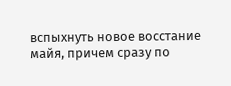вспыхнуть новое восстание майя, причем сразу по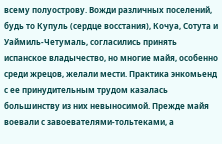всему полуострову. Вожди различных поселений, будь то Купуль (сердце восстания), Кочуа, Сотута и Уаймиль-Четумаль, согласились принять испанское владычество, но многие майя, особенно среди жрецов, желали мести. Практика энкомьенд с ее принудительным трудом казалась большинству из них невыносимой. Прежде майя воевали с завоевателями-тольтеками, а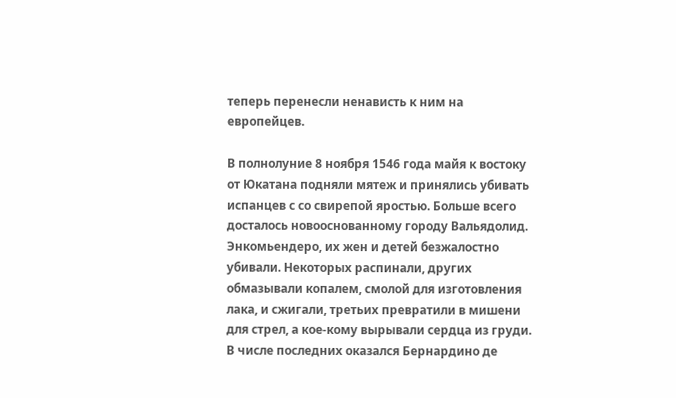теперь перенесли ненависть к ним на европейцев.

В полнолуние 8 ноября 1546 года майя к востоку от Юкатана подняли мятеж и принялись убивать испанцев с со свирепой яростью. Больше всего досталось новооснованному городу Вальядолид. Энкомьендеро, их жен и детей безжалостно убивали. Некоторых распинали, других обмазывали копалем, смолой для изготовления лака, и сжигали, третьих превратили в мишени для стрел, а кое-кому вырывали сердца из груди. В числе последних оказался Бернардино де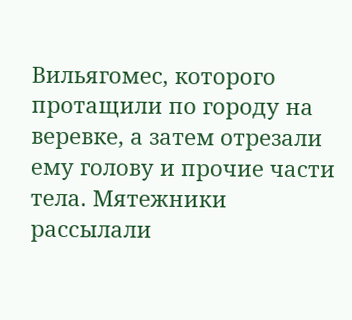Вильягомес, которого протащили по городу на веревке, а затем отрезали ему голову и прочие части тела. Мятежники рассылали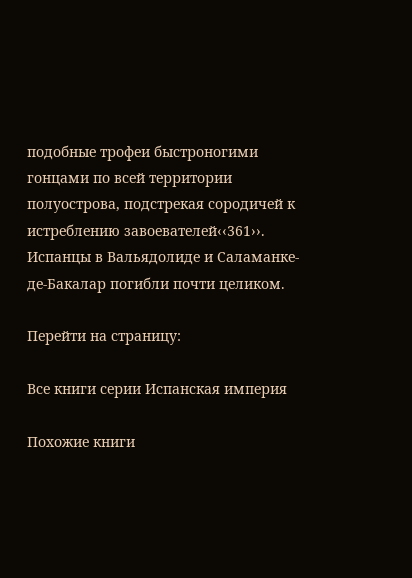подобные трофеи быстроногими гонцами по всей территории полуострова, подстрекая сородичей к истреблению завоевателей‹‹361››. Испанцы в Вальядолиде и Саламанке-де-Бакалар погибли почти целиком.

Перейти на страницу:

Все книги серии Испанская империя

Похожие книги